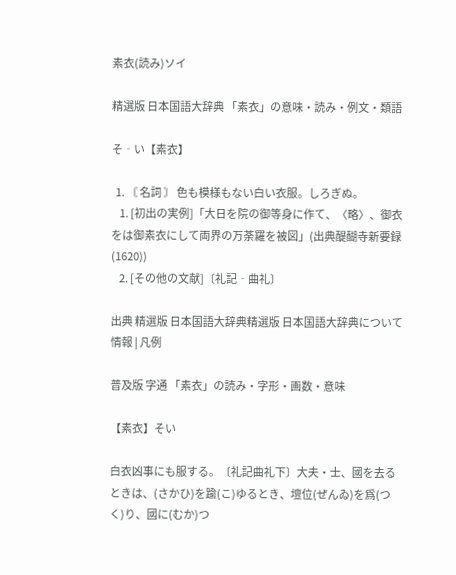素衣(読み)ソイ

精選版 日本国語大辞典 「素衣」の意味・読み・例文・類語

そ‐い【素衣】

  1. 〘 名詞 〙 色も模様もない白い衣服。しろぎぬ。
    1. [初出の実例]「大日を院の御等身に作て、〈略〉、御衣をは御素衣にして両界の万荼羅を被図」(出典醍醐寺新要録(1620))
    2. [その他の文献]〔礼記‐曲礼〕

出典 精選版 日本国語大辞典精選版 日本国語大辞典について 情報 | 凡例

普及版 字通 「素衣」の読み・字形・画数・意味

【素衣】そい

白衣凶事にも服する。〔礼記曲礼下〕大夫・士、國を去るときは、(さかひ)を踰(こ)ゆるとき、壇位(ぜんゐ)を爲(つく)り、國に(むか)つ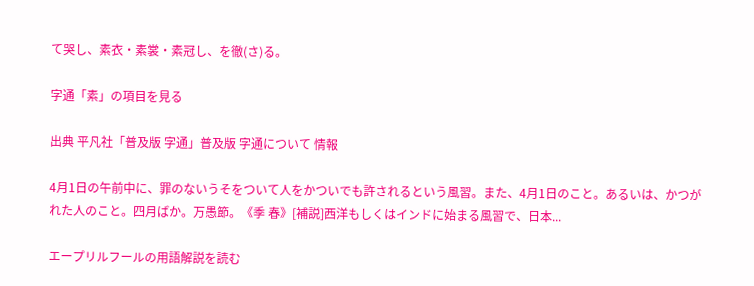て哭し、素衣・素裳・素冠し、を徹(さ)る。

字通「素」の項目を見る

出典 平凡社「普及版 字通」普及版 字通について 情報

4月1日の午前中に、罪のないうそをついて人をかついでも許されるという風習。また、4月1日のこと。あるいは、かつがれた人のこと。四月ばか。万愚節。《季 春》[補説]西洋もしくはインドに始まる風習で、日本...

エープリルフールの用語解説を読む